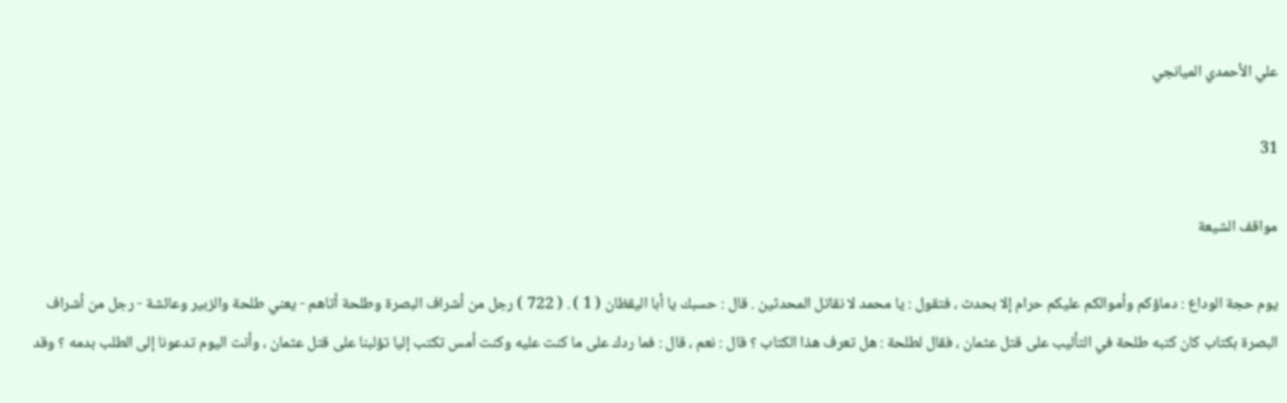علي الأحمدي الميانجي

31

مواقف الشيعة

يوم حجة الوداع : دماؤكم وأموالكم عليكم حرام إلا بحدث ، فتقول : يا محمد لا نقاتل المحدثين . قال : حسبك يا أبا اليقظان ( 1 ) . ( 722 ) رجل من أشراف البصرة وطلحة أتاهم - يعني طلحة والزبير وعائشة - رجل من أشراف البصرة بكتاب كان كتبه طلحة في التأليب على قتل عثمان ، فقال لطلحة : هل تعرف هذا الكتاب ؟ قال : نعم ، قال : فما ردك على ما كنت عليه وكنت أمس تكتب إليا تؤلبنا على قتل عثمان ، وأنت اليوم تدعونا إلى الطلب بدمه ؟ وقد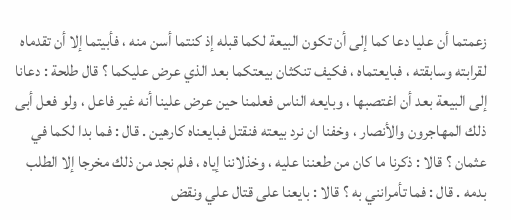زعمتما أن عليا دعا كما إلى أن تكون البيعة لكما قبله إذ كنتما أسن منه ، فأبيتما إلا أن تقدماه لقرابته وسابقته ، فبايعتماه ، فكيف تنكثان بيعتكما بعد الذي عرض عليكما ؟ قال طلحة : دعانا إلى البيعة بعد أن اغتصبها ، وبايعه الناس فعلمنا حين عرض علينا أنه غير فاعل ، ولو فعل أبى ذلك المهاجرون والأنصار ، وخفنا ان نرد بيعته فنقتل فبايعناه كارهين . قال : فما بدا لكما في عثمان ؟ قالا : ذكرنا ما كان من طعننا عليه ، وخذلاننا إياه ، فلم نجد من ذلك مخرجا إلا الطلب بدمه . قال : فما تأمرانني به ؟ قالا : بايعنا على قتال علي ونقض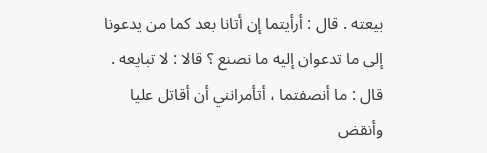بيعته . قال : أرأيتما إن أتانا بعد كما من يدعونا إلى ما تدعوان إليه ما نصنع ؟ قالا : لا تبايعه . قال : ما أنصفتما ، أتأمرانني أن أقاتل عليا وأنقض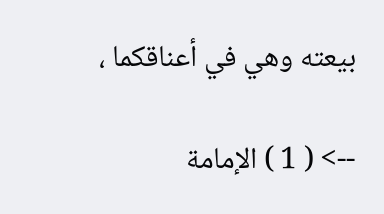بيعته وهي في أعناقكما ،

--> ( 1 ) الإمامة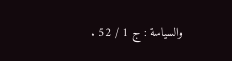والسياسة : ج 1 / 52 .